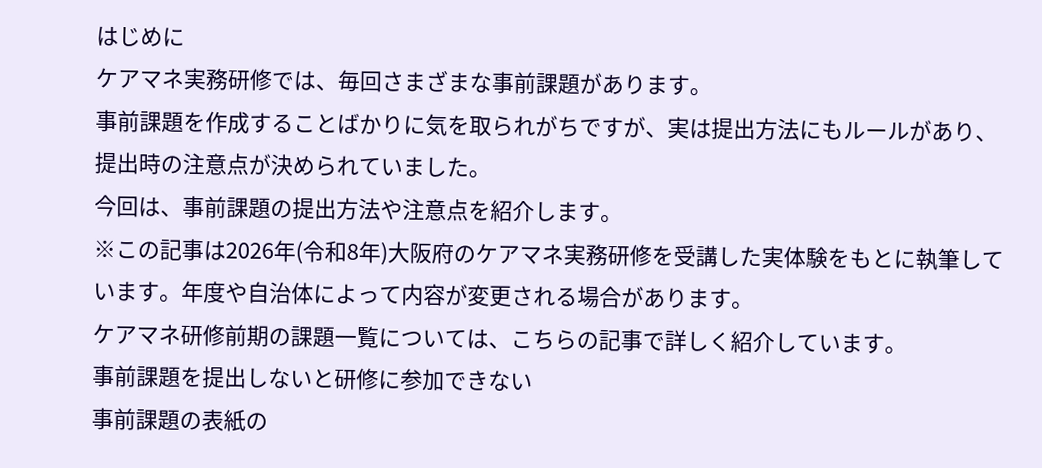はじめに
ケアマネ実務研修では、毎回さまざまな事前課題があります。
事前課題を作成することばかりに気を取られがちですが、実は提出方法にもルールがあり、提出時の注意点が決められていました。
今回は、事前課題の提出方法や注意点を紹介します。
※この記事は2026年(令和8年)大阪府のケアマネ実務研修を受講した実体験をもとに執筆しています。年度や自治体によって内容が変更される場合があります。
ケアマネ研修前期の課題一覧については、こちらの記事で詳しく紹介しています。
事前課題を提出しないと研修に参加できない
事前課題の表紙の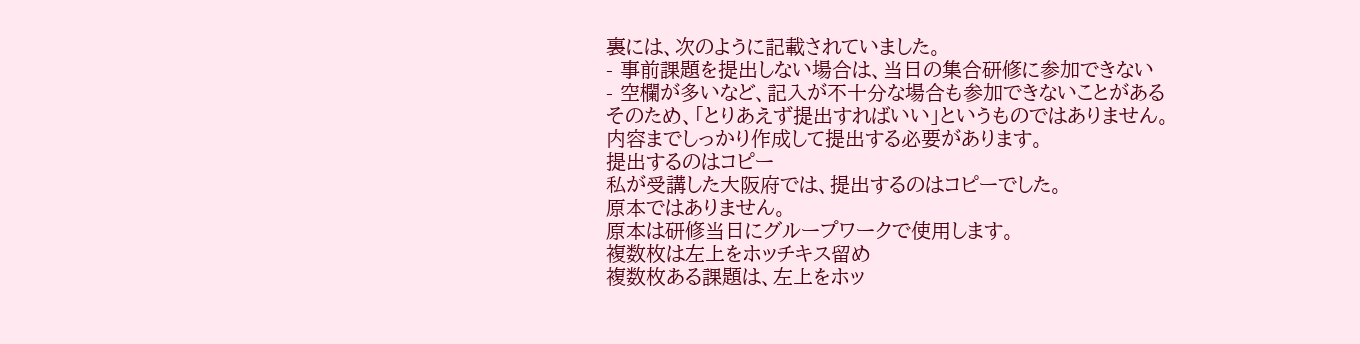裏には、次のように記載されていました。
- 事前課題を提出しない場合は、当日の集合研修に参加できない
- 空欄が多いなど、記入が不十分な場合も参加できないことがある
そのため、「とりあえず提出すればいい」というものではありません。
内容までしっかり作成して提出する必要があります。
提出するのはコピー
私が受講した大阪府では、提出するのはコピーでした。
原本ではありません。
原本は研修当日にグループワークで使用します。
複数枚は左上をホッチキス留め
複数枚ある課題は、左上をホッ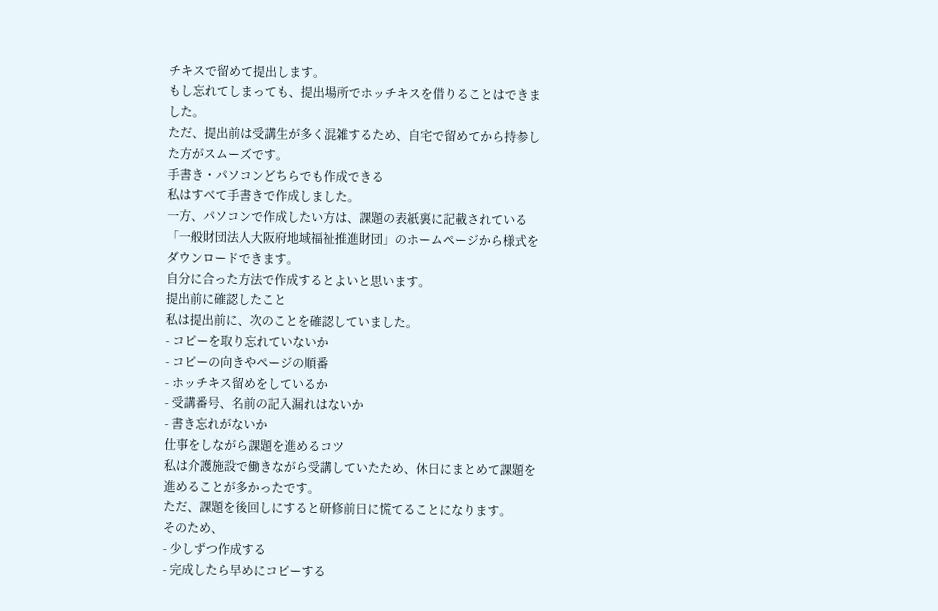チキスで留めて提出します。
もし忘れてしまっても、提出場所でホッチキスを借りることはできました。
ただ、提出前は受講生が多く混雑するため、自宅で留めてから持参した方がスムーズです。
手書き・パソコンどちらでも作成できる
私はすべて手書きで作成しました。
一方、パソコンで作成したい方は、課題の表紙裏に記載されている「一般財団法人大阪府地域福祉推進財団」のホームページから様式をダウンロードできます。
自分に合った方法で作成するとよいと思います。
提出前に確認したこと
私は提出前に、次のことを確認していました。
- コピーを取り忘れていないか
- コピーの向きやページの順番
- ホッチキス留めをしているか
- 受講番号、名前の記入漏れはないか
- 書き忘れがないか
仕事をしながら課題を進めるコツ
私は介護施設で働きながら受講していたため、休日にまとめて課題を進めることが多かったです。
ただ、課題を後回しにすると研修前日に慌てることになります。
そのため、
- 少しずつ作成する
- 完成したら早めにコピーする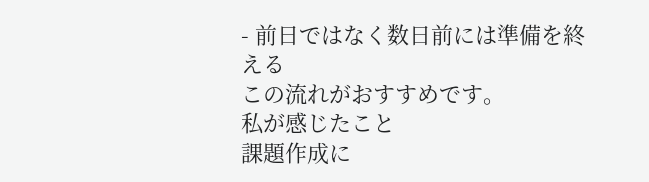- 前日ではなく数日前には準備を終える
この流れがおすすめです。
私が感じたこと
課題作成に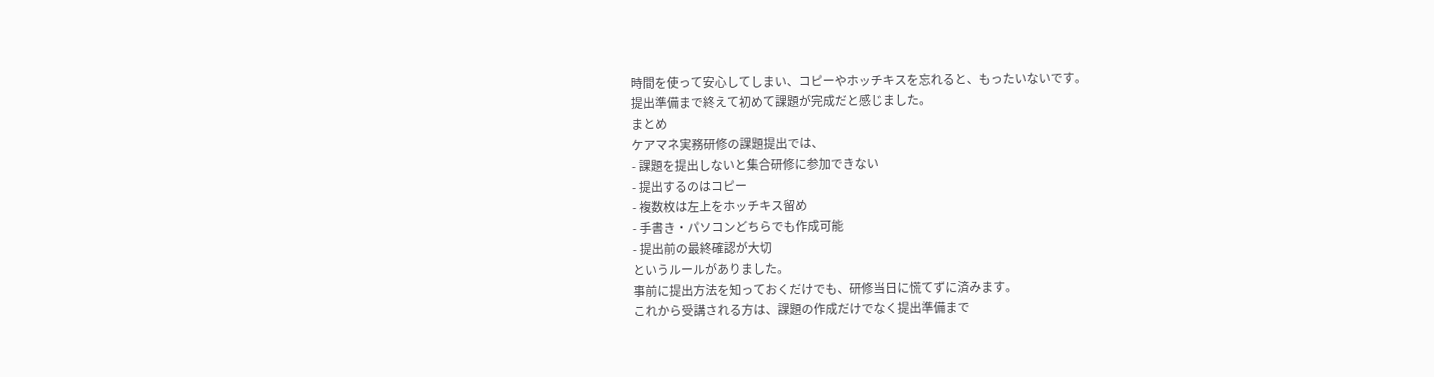時間を使って安心してしまい、コピーやホッチキスを忘れると、もったいないです。
提出準備まで終えて初めて課題が完成だと感じました。
まとめ
ケアマネ実務研修の課題提出では、
- 課題を提出しないと集合研修に参加できない
- 提出するのはコピー
- 複数枚は左上をホッチキス留め
- 手書き・パソコンどちらでも作成可能
- 提出前の最終確認が大切
というルールがありました。
事前に提出方法を知っておくだけでも、研修当日に慌てずに済みます。
これから受講される方は、課題の作成だけでなく提出準備まで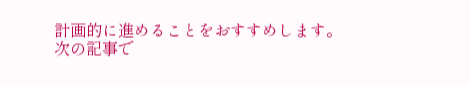計画的に進めることをおすすめします。
次の記事で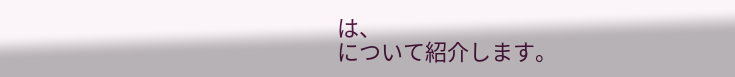は、
について紹介します。